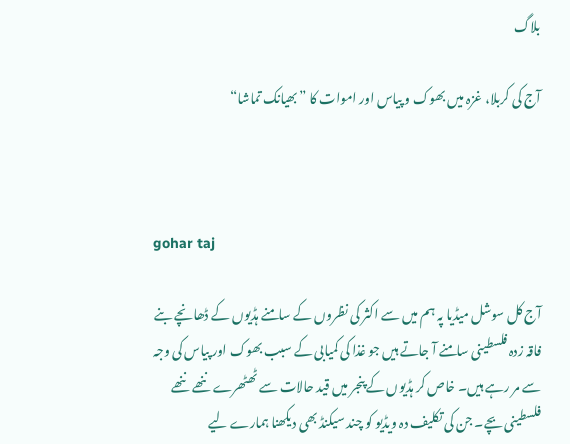بلاگ

آج کی کربلا، غزہ میں بھوک و پیاس اور اموات کا ”بھیانک تماشا“



gohar taj

آج کل سوشل میڈیا پہ ہم میں سے اکثر کی نظروں کے سامنے ہڈیوں کے ڈھانچے بنے فاقہ زدہ فلسطینی سامنے آ جاتے ہیں جو غذا کی کمیابی کے سبب بھوک اور پیاس کی وجہ سے مر رہے ہیں۔ خاص کر ہڈیوں کے پنجر میں قید حالات سے ٹھٹھرے ننھے ننھے فلسطینی بچے۔ جن کی تکلیف دہ ویڈیو کو چند سیکنڈ بھی دیکھنا ہمارے لیے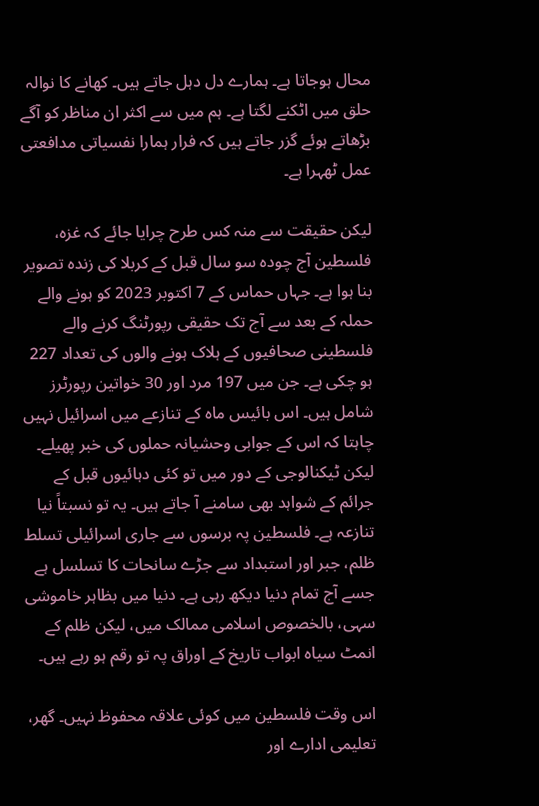محال ہوجاتا ہے۔ ہمارے دل دہل جاتے ہیں۔ کھانے کا نوالہ حلق میں اٹکنے لگتا ہے۔ ہم میں سے اکثر ان مناظر کو آگے بڑھاتے ہوئے گزر جاتے ہیں کہ فرار ہمارا نفسیاتی مدافعتی عمل ٹھہرا ہے۔

لیکن حقیقت سے منہ کس طرح چرایا جائے کہ غزہ، فلسطین آج چودہ سو سال قبل کے کربلا کی زندہ تصویر بنا ہوا ہے۔ جہاں حماس کے 7 اکتوبر 2023 کو ہونے والے حملہ کے بعد سے آج تک حقیقی رپورٹنگ کرنے والے فلسطینی صحافیوں کے ہلاک ہونے والوں کی تعداد 227 ہو چکی ہے۔ جن میں 197 مرد اور 30 خواتین رپورٹرز شامل ہیں۔ اس بائیس ماہ کے تنازعے میں اسرائیل نہیں چاہتا کہ اس کے جوابی وحشیانہ حملوں کی خبر پھیلے۔ لیکن ٹیکنالوجی کے دور میں تو کئی دہائیوں قبل کے جرائم کے شواہد بھی سامنے آ جاتے ہیں۔ یہ تو نسبتاً نیا تنازعہ ہے۔ فلسطین پہ برسوں سے جاری اسرائیلی تسلط ظلم، جبر اور استبداد سے جڑے سانحات کا تسلسل ہے جسے آج تمام دنیا دیکھ رہی ہے۔ دنیا میں بظاہر خاموشی سہی، بالخصوص اسلامی ممالک میں، لیکن ظلم کے انمٹ سیاہ ابواب تاریخ کے اوراق پہ تو رقم ہو رہے ہیں۔

اس وقت فلسطین میں کوئی علاقہ محفوظ نہیں۔ گھر، تعلیمی ادارے اور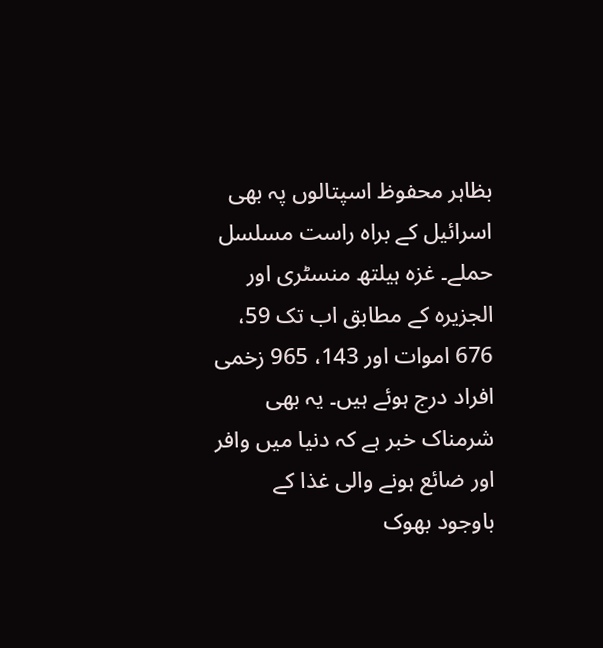بظاہر محفوظ اسپتالوں پہ بھی اسرائیل کے براہ راست مسلسل حملے۔ غزہ ہیلتھ منسٹری اور الجزیرہ کے مطابق اب تک 59، 676 اموات اور 143، 965 زخمی افراد درج ہوئے ہیں۔ یہ بھی شرمناک خبر ہے کہ دنیا میں وافر اور ضائع ہونے والی غذا کے باوجود بھوک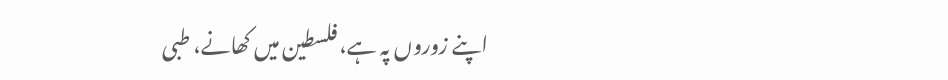اپنے زوروں پہ ہے، فلسطین میں کھانے، طبی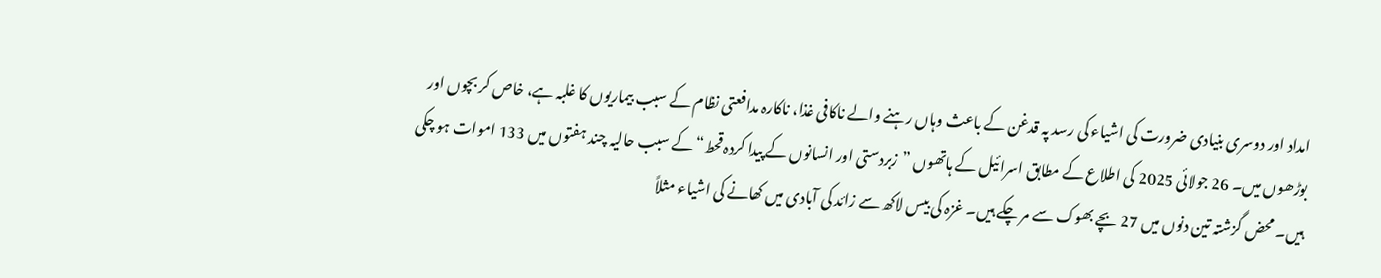امداد اور دوسری بنیادی ضرورت کی اشیاء کی رسد پہ قدغن کے باعث وہاں رہنے والے ناکافی غذا، ناکارہ مدافعتی نظام کے سبب بیماریوں کا غلبہ ہے، خاص کر بچوں اور بوڑھوں میں۔ 26 جولائی 2025 کی اطلاع کے مطابق اسرائیل کے ہاتھوں ”زبردستی اور انسانوں کے پیدا کردہ قحط“ کے سبب حالیہ چند ہفتوں میں 133 اموات ہو چکی ہیں۔ محض گزشتہ تین دنوں میں 27 بچے بھوک سے مر چکے ہیں۔ غزہ کی بیس لاکھ سے زائد کی آبادی میں کھانے کی اشیاء مثلاً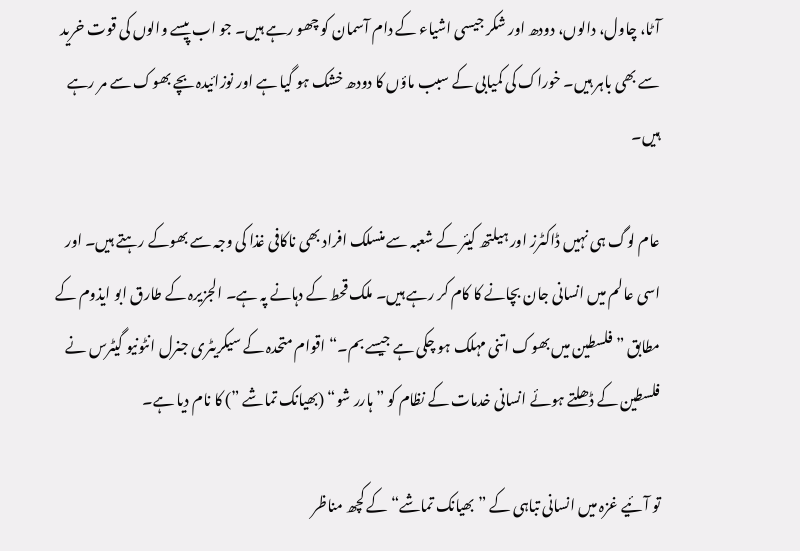آٹا، چاول، دالوں، دودھ اور شکر جیسی اشیاء کے دام آسمان کو چھو رہے ہیں۔ جو اب پیسے والوں کی قوت خرید سے بھی باہر ہیں۔ خوراک کی کمیابی کے سبب ماؤں کا دودھ خشک ہو گیا ہے اور نوزائیدہ بچے بھوک سے مر رہے ہیں۔

عام لوگ ہی نہیں ڈاکٹرز اور ہیلتھ کیئر کے شعبہ سے منسلک افراد بھی ناکافی غذا کی وجہ سے بھوکے رہتے ہیں۔ اور اسی عالم میں انسانی جان بچانے کا کام کر رہے ہیں۔ ملک قحط کے دہانے پہ ہے۔ الجزیرہ کے طارق ابو ایذوم کے مطابق ”فلسطین میں بھوک اتنی مہلک ہو چکی ہے جیسے بم۔“ اقوام متحدہ کے سیکریٹری جنرل انٹونیو گیٹرس نے فلسطین کے ڈھلتے ہوئے انسانی خدمات کے نظام کو ”ہارر شو“ (بھیانک تماشے ”) کا نام دیا ہے۔

تو آئیے غزہ میں انسانی تباہی کے ”بھیانک تماشے“ کے کچھ مناظر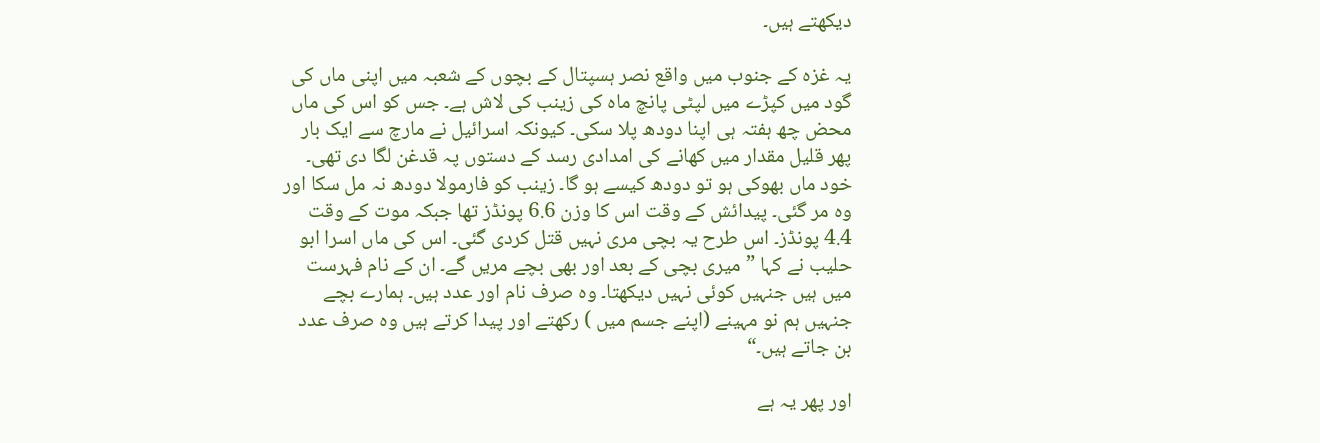دیکھتے ہیں۔

یہ غزہ کے جنوب میں واقع نصر ہسپتال کے بچوں کے شعبہ میں اپنی ماں کی گود میں کپڑے میں لپٹی پانچ ماہ کی زینب کی لاش ہے۔ جس کو اس کی ماں محض چھ ہفتہ ہی اپنا دودھ پلا سکی۔ کیونکہ اسرائیل نے مارچ سے ایک بار پھر قلیل مقدار میں کھانے کی امدادی رسد کے دستوں پہ قدغن لگا دی تھی۔ خود ماں بھوکی ہو تو دودھ کیسے ہو گا۔ زینب کو فارمولا دودھ نہ مل سکا اور وہ مر گئی۔ پیدائش کے وقت اس کا وزن 6.6 پونڈز تھا جبکہ موت کے وقت 4.4 پونڈز۔ اس طرح یہ بچی مری نہیں قتل کردی گئی۔ اس کی ماں اسرا ابو حلیب نے کہا ”میری بچی کے بعد اور بھی بچے مریں گے۔ ان کے نام فہرست میں ہیں جنہیں کوئی نہیں دیکھتا۔ وہ صرف نام اور عدد ہیں۔ ہمارے بچے جنہیں ہم نو مہینے (اپنے جسم میں ) رکھتے اور پیدا کرتے ہیں وہ صرف عدد بن جاتے ہیں۔“

اور پھر یہ ہے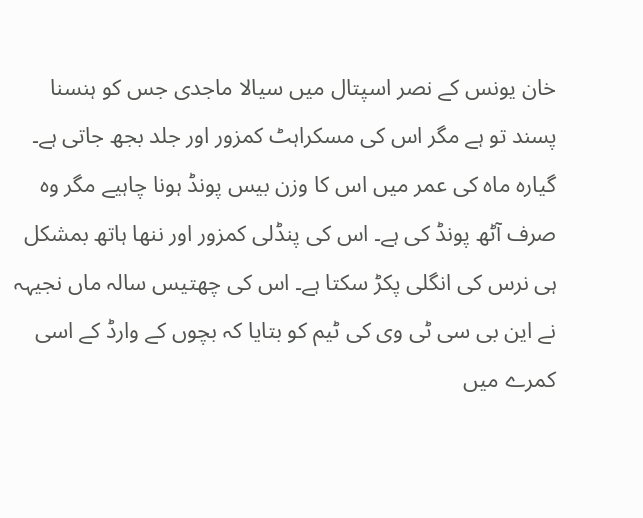خان یونس کے نصر اسپتال میں سیالا ماجدی جس کو ہنسنا پسند تو ہے مگر اس کی مسکراہٹ کمزور اور جلد بجھ جاتی ہے۔ گیارہ ماہ کی عمر میں اس کا وزن بیس پونڈ ہونا چاہیے مگر وہ صرف آٹھ پونڈ کی ہے۔ اس کی پنڈلی کمزور اور ننھا ہاتھ بمشکل ہی نرس کی انگلی پکڑ سکتا ہے۔ اس کی چھتیس سالہ ماں نجیہہ نے این بی سی ٹی وی کی ٹیم کو بتایا کہ بچوں کے وارڈ کے اسی کمرے میں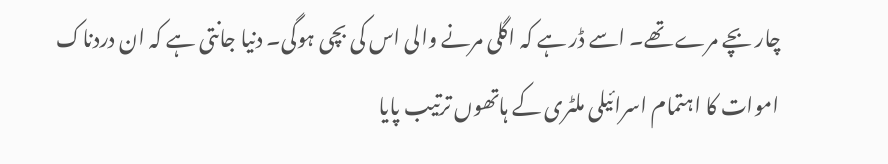چار بچے مرے تھے۔ اسے ڈر ہے کہ اگلی مرنے والی اس کی بچی ہوگی۔ دنیا جانتی ہے کہ ان دردناک اموات کا اہتمام اسرائیلی ملٹری کے ہاتھوں ترتیب پایا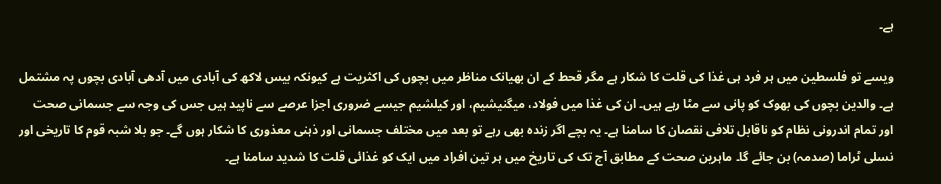ہے۔

ویسے تو فلسطین میں ہر فرد ہی غذا کی قلت کا شکار ہے مگر قحط کے ان بھیانک مناظر میں بچوں کی اکثریت ہے کیونکہ بیس لاکھ کی آبادی میں آدھی آبادی بچوں پہ مشتمل ہے۔ والدین بچوں کی بھوک کو پانی سے مٹا رہے ہیں۔ ان کی غذا میں فولاد، میگنیشیم، اور کیلشیم جیسے ضروری اجزا عرصے سے ناپید ہیں جس کی وجہ سے جسمانی صحت اور تمام اندرونی نظام کو ناقابل تلافی نقصان کا سامنا ہے۔ یہ بچے اگر زندہ بھی رہے تو بعد میں مختلف جسمانی اور ذہنی معذوری کا شکار ہوں گے۔ جو بلا شبہ قوم کا تاریخی اور نسلی ٹراما (صدمہ) بن جائے گا۔ ماہرین صحت کے مطابق آج تک کی تاریخ میں ہر تین افراد میں ایک کو غذائی قلت کا شدید سامنا ہے۔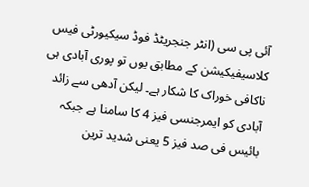آئی پی سی (انٹر جنجریٹڈ فوڈ سیکیورٹی فیس کلاسیفیکیشن کے مطابق یوں تو پوری آبادی ہی ناکافی خوراک کا شکار ہے۔ لیکن آدھی سے زائد آبادی کو ایمرجنسی فیز 4 کا سامنا ہے جبکہ بائیس فی صد فیز 5 یعنی شدید ترین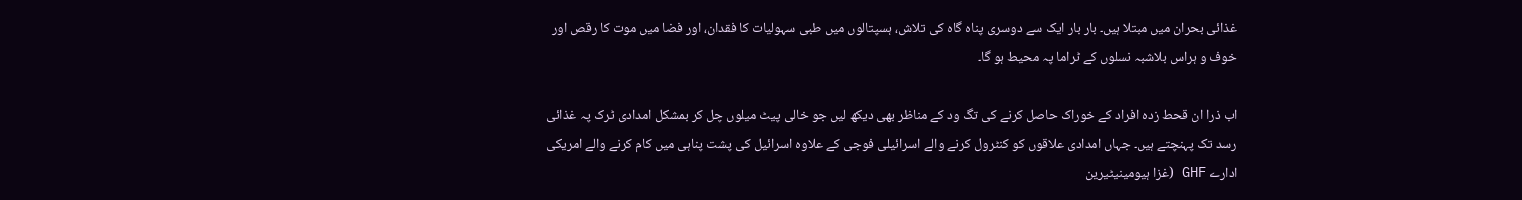غذائی بحران میں مبتلا ہیں۔ بار بار ایک سے دوسری پناہ گاہ کی تلاش، ہسپتالوں میں طبی سہولیات کا فقدان، اور فضا میں موت کا رقص اور خوف و ہراس بلاشبہ نسلوں کے ٹراما پہ محیط ہو گا۔

اب ذرا ان قحط زدہ افراد کے خوراک حاصل کرنے کی تگ ود کے مناظر بھی دیکھ لیں جو خالی پیٹ میلوں چل کر بمشکل امدادی ٹرک پہ غذائی رسد تک پہنچتے ہیں۔ جہاں امدادی علاقوں کو کنٹرول کرنے والے اسرائیلی فوجی کے علاوہ اسرائیل کی پشت پناہی میں کام کرنے والے امریکی ادارے GHF (غزا ہیومینیٹیرین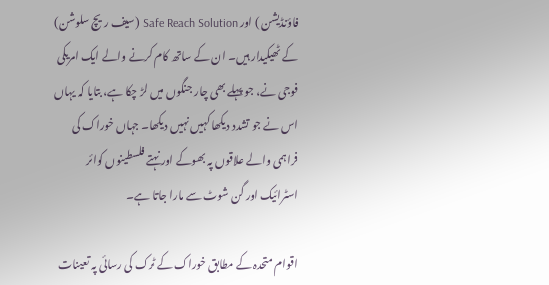فاؤنڈیشن ) اور Safe Reach Solution (سیف ریچ سلوشن) کے ٹھیکیدار ہیں۔ ان کے ساتھ کام کرنے والے ایک امریکی فوجی نے، جو پہلے بھی چار جنگوں میں لڑ چکا ہے، بتایا کہ یہاں اس نے جو تشدد دیکھا کہیں نہیں دیکھا۔ جہاں خوراک کی فراہمی والے علاقوں پہ بھوکے اور نہتے فلسطینوں کوائر اسٹرائیک اور گن شوٹ سے مارا جاتا ہے۔

اقوام متحدہ کے مطابق خوراک کے ٹرک کی رسائی پہ تعینات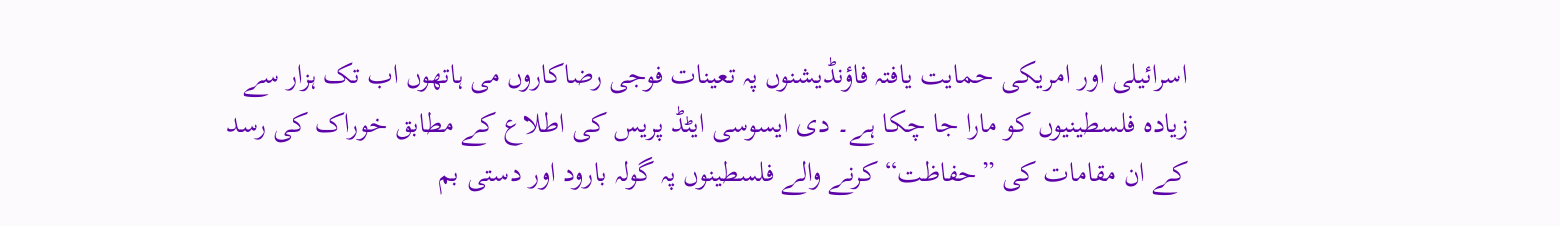اسرائیلی اور امریکی حمایت یافتہ فاؤنڈیشنوں پہ تعینات فوجی رضاکاروں می ہاتھوں اب تک ہزار سے زیادہ فلسطینیوں کو مارا جا چکا ہے۔ دی ایسوسی ایٹڈ پریس کی اطلاع کے مطابق خوراک کی رسد کے ان مقامات کی ”حفاظت“ کرنے والے فلسطینوں پہ گولہ بارود اور دستی بم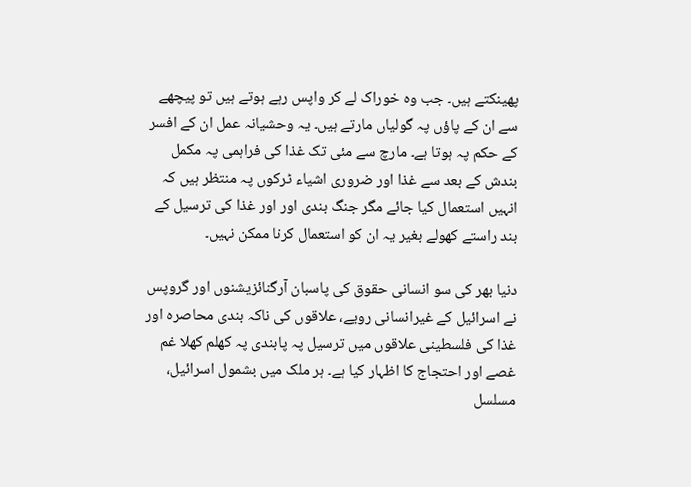پھینکتے ہیں۔ جب وہ خوراک لے کر واپس رہے ہوتے ہیں تو پیچھے سے ان کے پاؤں پہ گولیاں مارتے ہیں۔ یہ وحشیانہ عمل ان کے افسر کے حکم پہ ہوتا ہے۔ مارچ سے مئی تک غذا کی فراہمی پہ مکمل بندش کے بعد سے غذا اور ضروری اشیاء ٹرکوں پہ منتظر ہیں کہ انہیں استعمال کیا جائے مگر جنگ بندی اور اور غذا کی ترسیل کے بند راستے کھولے بغیر یہ ان کو استعمال کرنا ممکن نہیں۔

دنیا بھر کی سو انسانی حقوق کی پاسبان آرگنائزیشنوں اور گروپس نے اسرائیل کے غیرانسانی رویے، علاقوں کی ناکہ بندی محاصرہ اور غذا کی فلسطینی علاقوں میں ترسیل پہ پابندی پہ کھلم کھلا غم غصے اور احتجاج کا اظہار کیا ہے۔ ہر ملک میں بشمول اسرائیل، مسلسل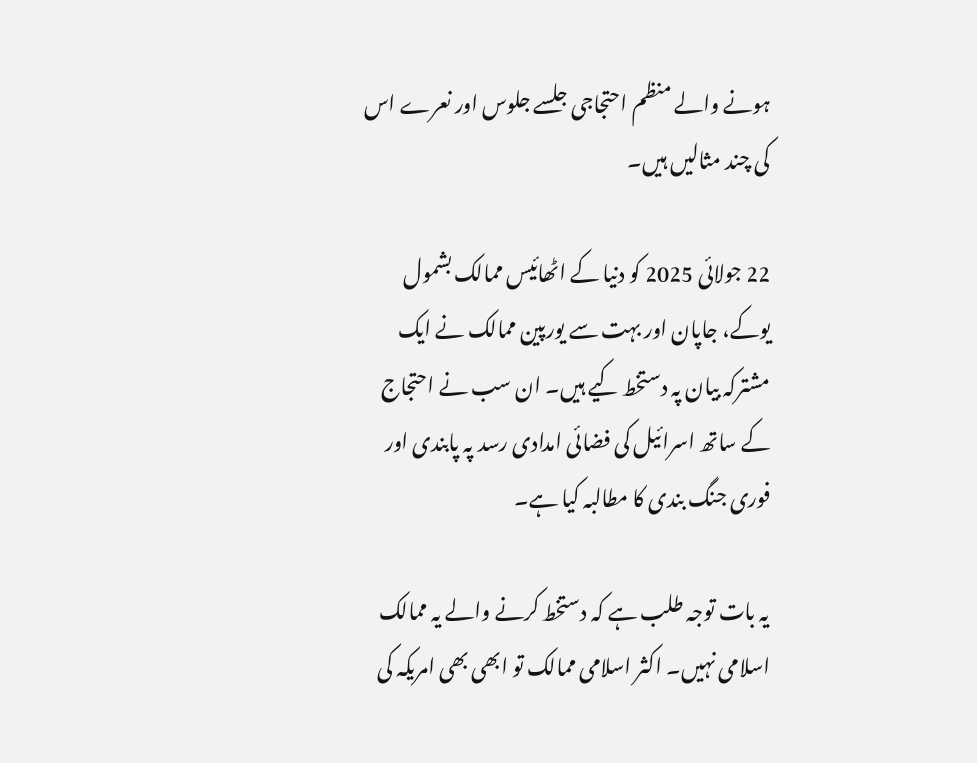ہونے والے منظم احتجاجی جلسے جلوس اور نعرے اس کی چند مثالیں ہیں۔

22 جولائی 2025 کو دنیا کے اٹھائیس ممالک بشمول یوکے، جاپان اور بہت سے یورپین ممالک نے ایک مشترکہ بیان پہ دستخط کیے ہیں۔ ان سب نے احتجاج کے ساتھ اسرائیل کی فضائی امدادی رسد پہ پابندی اور فوری جنگ بندی کا مطالبہ کیا ہے۔

یہ بات توجہ طلب ہے کہ دستخط کرنے والے یہ ممالک اسلامی نہیں۔ اکثر اسلامی ممالک تو ابھی بھی امریکہ کی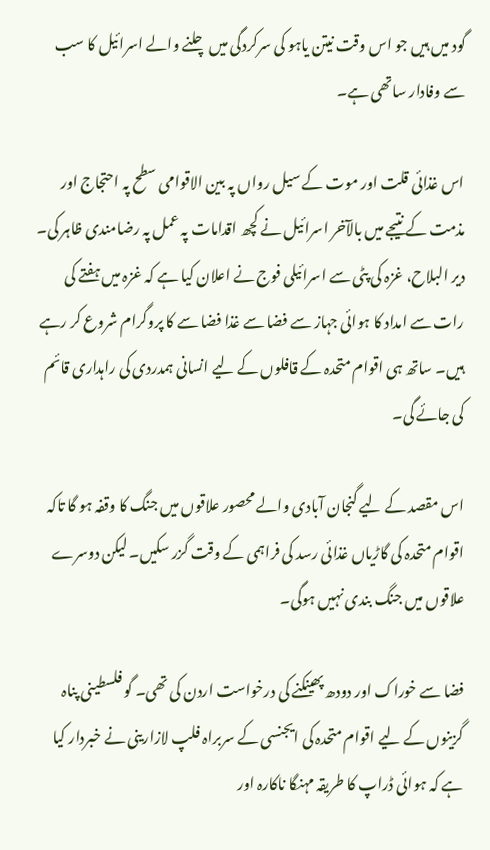گود میں ہیں جو اس وقت نیتن یاہو کی سرکردگی میں چلنے والے اسرائیل کا سب سے وفادار ساتھی ہے۔

اس غذائی قلت اور موت کے سیل رواں پہ بین الاقوامی سطح پہ احتجاج اور مذمت کے نتیجے میں بالآخر اسرائیل نے کچھ اقدامات پہ عمل پہ رضامندی ظاہر کی۔ دیر البلاح، غزہ کی پٹی سے اسرائیلی فوج نے اعلان کیا ہے کہ غزہ میں ہفتے کی رات سے امداد کا ہوائی جہاز سے فضا سے غذا فضا سے کا پروگرام شروع کر رہے ہیں۔ ساتھ ہی اقوام متحدہ کے قافلوں کے لیے انسانی ہمدردی کی راہداری قائم کی جائے گی۔

اس مقصد کے لیے گنجان آبادی والے محصور علاقوں میں جنگ کا وقفہ ہو گا تاکہ اقوام متحدہ کی گاڑیاں غذائی رسد کی فراہمی کے وقت گزر سکیں۔ لیکن دوسرے علاقوں میں جنگ بندی نہیں ہوگی۔

فضا سے خوراک اور دودھ پھینکنے کی درخواست اردن کی تھی۔ گو فلسطینی پناہ گزینوں کے لیے اقوام متحدہ کی ایجنسی کے سربراہ فلپ لازارینی نے خبردار کیا ہے کہ ہوائی ڈراپ کا طریقہ مہنگا ناکارہ اور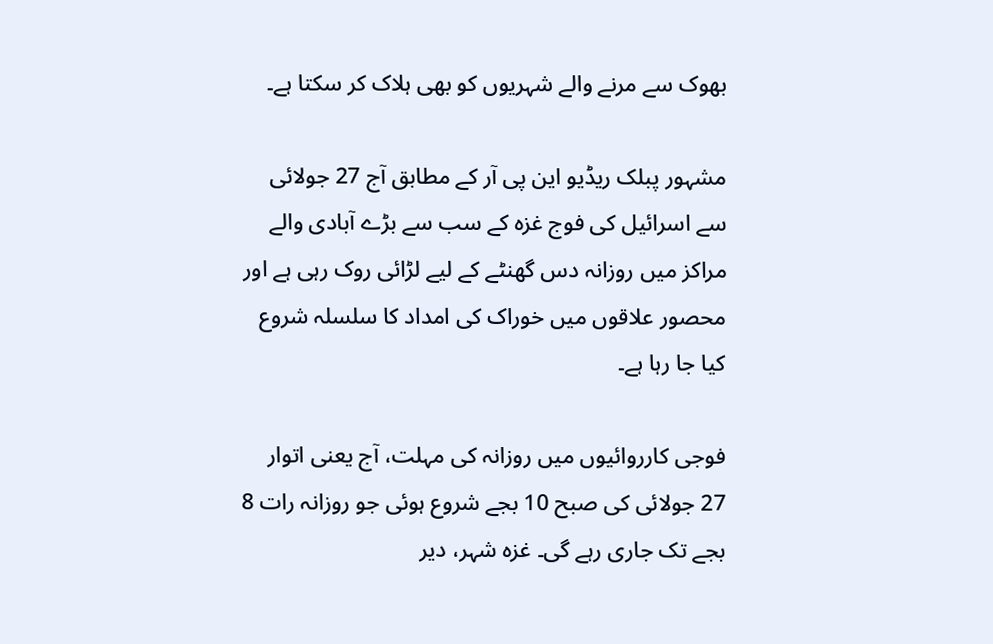بھوک سے مرنے والے شہریوں کو بھی ہلاک کر سکتا ہے۔

مشہور پبلک ریڈیو این پی آر کے مطابق آج 27 جولائی سے اسرائیل کی فوج غزہ کے سب سے بڑے آبادی والے مراکز میں روزانہ دس گھنٹے کے لیے لڑائی روک رہی ہے اور محصور علاقوں میں خوراک کی امداد کا سلسلہ شروع کیا جا رہا ہے۔

فوجی کارروائیوں میں روزانہ کی مہلت، آج یعنی اتوار 27 جولائی کی صبح 10 بجے شروع ہوئی جو روزانہ رات 8 بجے تک جاری رہے گی۔ غزہ شہر، دیر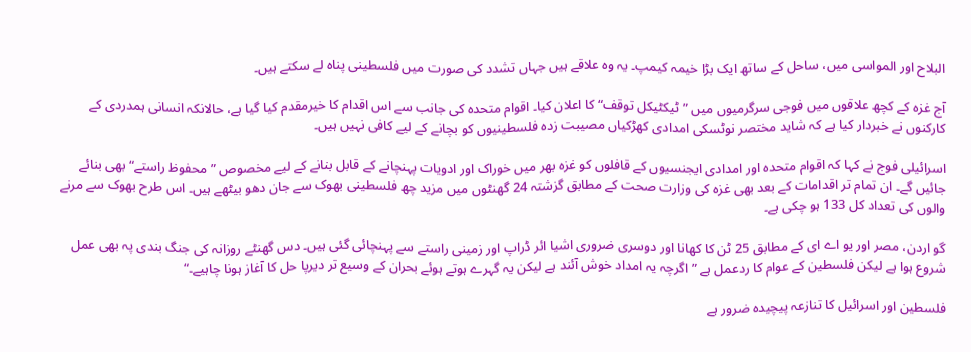البلاح اور المواسی میں، ساحل کے ساتھ ایک بڑا خیمہ کیمپ۔ یہ وہ علاقے ہیں جہاں تشدد کی صورت میں فلسطینی پناہ لے سکتے ہیں۔

آج غزہ کے کچھ علاقوں میں فوجی سرگرمیوں میں ”ٹیکٹیکل توقف“ کا اعلان کیا۔ اقوام متحدہ کی جانب سے اس اقدام کا خیرمقدم کیا گیا ہے، حالانکہ انسانی ہمدردی کے کارکنوں نے خبردار کیا ہے کہ شاید مختصر نوٹسکی امدادی کھڑکیاں مصیبت زدہ فلسطینیوں کو بچانے کے لیے کافی نہیں ہیں۔

اسرائیلی فوج نے کہا کہ اقوام متحدہ اور امدادی ایجنسیوں کے قافلوں کو غزہ بھر میں خوراک اور ادویات پہنچانے کے قابل بنانے کے لیے مخصوص ”محفوظ راستے“ بھی بنائے جائیں گے۔ ان تمام تر اقدامات کے بعد بھی غزہ کی وزارت صحت کے مطابق گزشتہ 24 گھنٹوں میں مزید چھ فلسطینی بھوک سے جان دھو بیٹھے ہیں۔ اس طرح بھوک سے مرنے والوں کی تعداد کل 133 ہو چکی ہے۔

گو اردن، مصر اور یو اے ای کے مطابق 25 ٹن کا کھانا اور دوسری ضروری اشیا ائر ڈراپ اور زمینی راستے سے پہنچائی گئی ہیں۔ دس گھنٹے روزانہ کی جنگ بندی پہ بھی عمل شروع ہوا ہے لیکن فلسطین کے عوام کا ردعمل ہے ”اگرچہ یہ امداد خوش آئند ہے لیکن یہ گہرے ہوتے ہوئے بحران کے وسیع تر دیرپا حل کا آغاز ہونا چاہیے۔“

فلسطین اور اسرائیل کا تنازعہ پیچیدہ ضرور ہے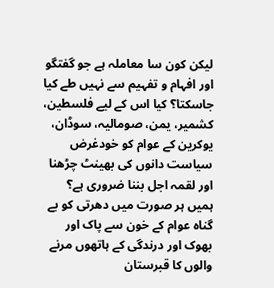لیکن کون سا معاملہ ہے جو گفتگو اور افہام و تفہیم سے نہیں طے کیا جاسکتا؟ کیا اس کے لیے فلسطین، کشمیر، یمن، صومالیہ، سوڈان، یوکرین کے عوام کو خودغرض سیاست دانوں کی بھینٹ چڑھنا اور لقمہ اجل بننا ضروری ہے؟ ہمیں ہر صورت میں دھرتی کو بے گناہ عوام کے خون سے پاک اور بھوک اور درندگی کے ہاتھوں مرنے والوں کا قبرستان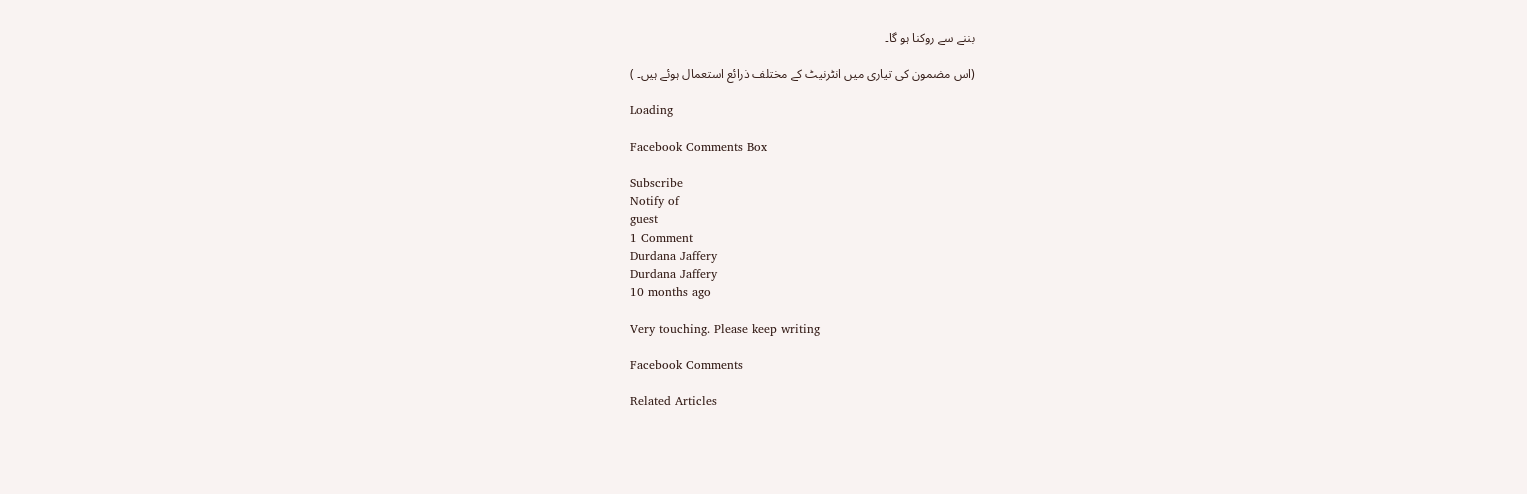بننے سے روکنا ہو گا۔

(اس مضمون کی تیاری میں انٹرنیٹ کے مختلف ذرائع استعمال ہوئے ہیں۔ )

Loading

Facebook Comments Box

Subscribe
Notify of
guest
1 Comment
Durdana Jaffery
Durdana Jaffery
10 months ago

Very touching. Please keep writing

Facebook Comments

Related Articles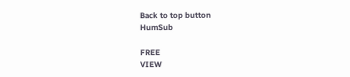Back to top button
HumSub

FREE
VIEW